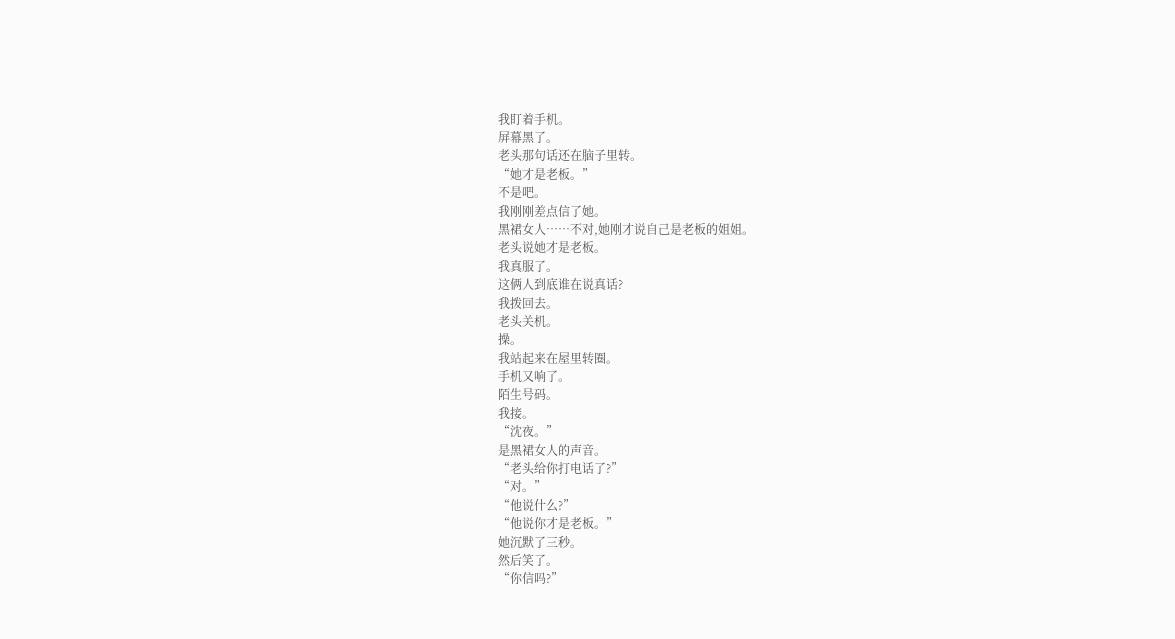我盯着手机。
屏幕黑了。
老头那句话还在脑子里转。
“她才是老板。”
不是吧。
我刚刚差点信了她。
黑裙女人……不对,她刚才说自己是老板的姐姐。
老头说她才是老板。
我真服了。
这俩人到底谁在说真话?
我拨回去。
老头关机。
操。
我站起来在屋里转圈。
手机又响了。
陌生号码。
我接。
“沈夜。”
是黑裙女人的声音。
“老头给你打电话了?”
“对。”
“他说什么?”
“他说你才是老板。”
她沉默了三秒。
然后笑了。
“你信吗?”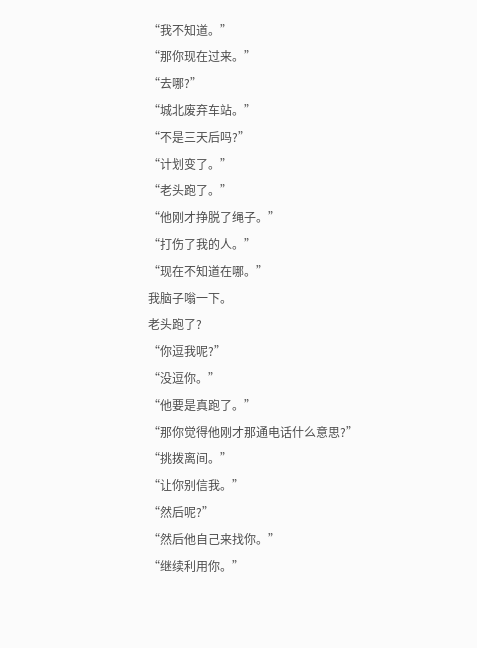“我不知道。”
“那你现在过来。”
“去哪?”
“城北废弃车站。”
“不是三天后吗?”
“计划变了。”
“老头跑了。”
“他刚才挣脱了绳子。”
“打伤了我的人。”
“现在不知道在哪。”
我脑子嗡一下。
老头跑了?
“你逗我呢?”
“没逗你。”
“他要是真跑了。”
“那你觉得他刚才那通电话什么意思?”
“挑拨离间。”
“让你别信我。”
“然后呢?”
“然后他自己来找你。”
“继续利用你。”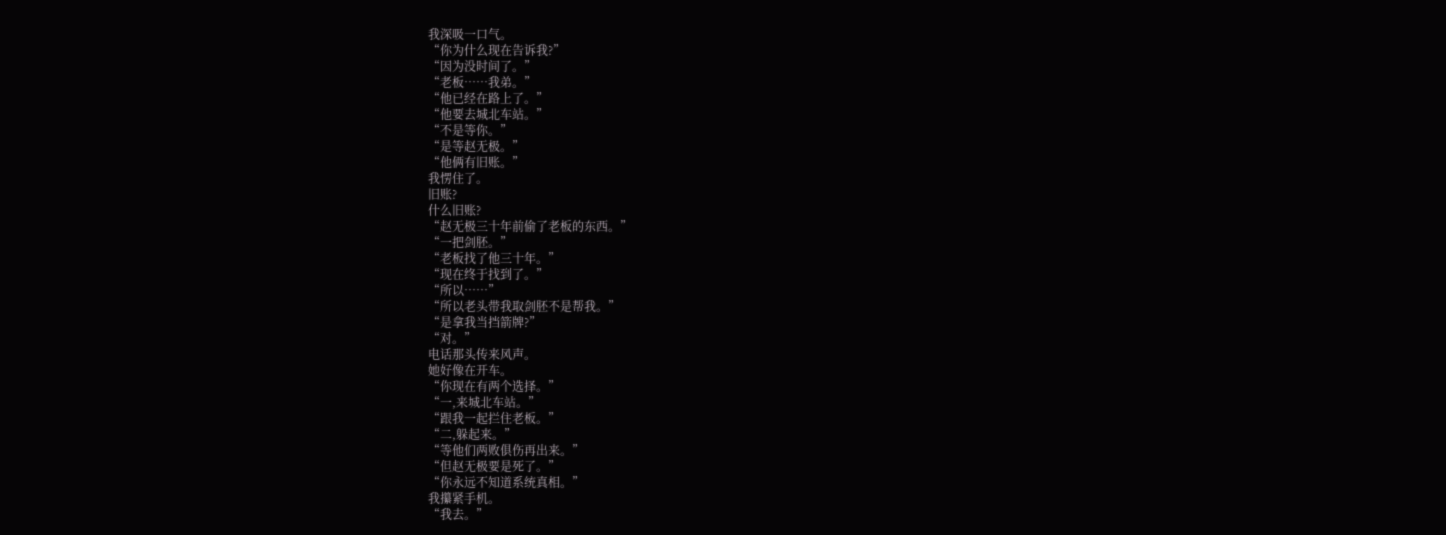我深吸一口气。
“你为什么现在告诉我?”
“因为没时间了。”
“老板……我弟。”
“他已经在路上了。”
“他要去城北车站。”
“不是等你。”
“是等赵无极。”
“他俩有旧账。”
我愣住了。
旧账?
什么旧账?
“赵无极三十年前偷了老板的东西。”
“一把剑胚。”
“老板找了他三十年。”
“现在终于找到了。”
“所以……”
“所以老头带我取剑胚不是帮我。”
“是拿我当挡箭牌?”
“对。”
电话那头传来风声。
她好像在开车。
“你现在有两个选择。”
“一,来城北车站。”
“跟我一起拦住老板。”
“二,躲起来。”
“等他们两败俱伤再出来。”
“但赵无极要是死了。”
“你永远不知道系统真相。”
我攥紧手机。
“我去。”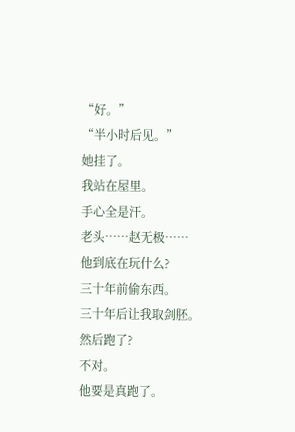“好。”
“半小时后见。”
她挂了。
我站在屋里。
手心全是汗。
老头……赵无极……
他到底在玩什么?
三十年前偷东西。
三十年后让我取剑胚。
然后跑了?
不对。
他要是真跑了。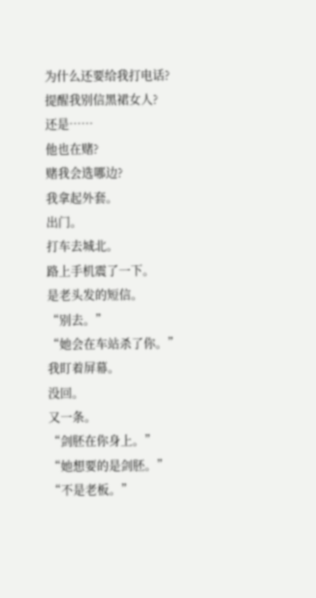为什么还要给我打电话?
提醒我别信黑裙女人?
还是……
他也在赌?
赌我会选哪边?
我拿起外套。
出门。
打车去城北。
路上手机震了一下。
是老头发的短信。
“别去。”
“她会在车站杀了你。”
我盯着屏幕。
没回。
又一条。
“剑胚在你身上。”
“她想要的是剑胚。”
“不是老板。”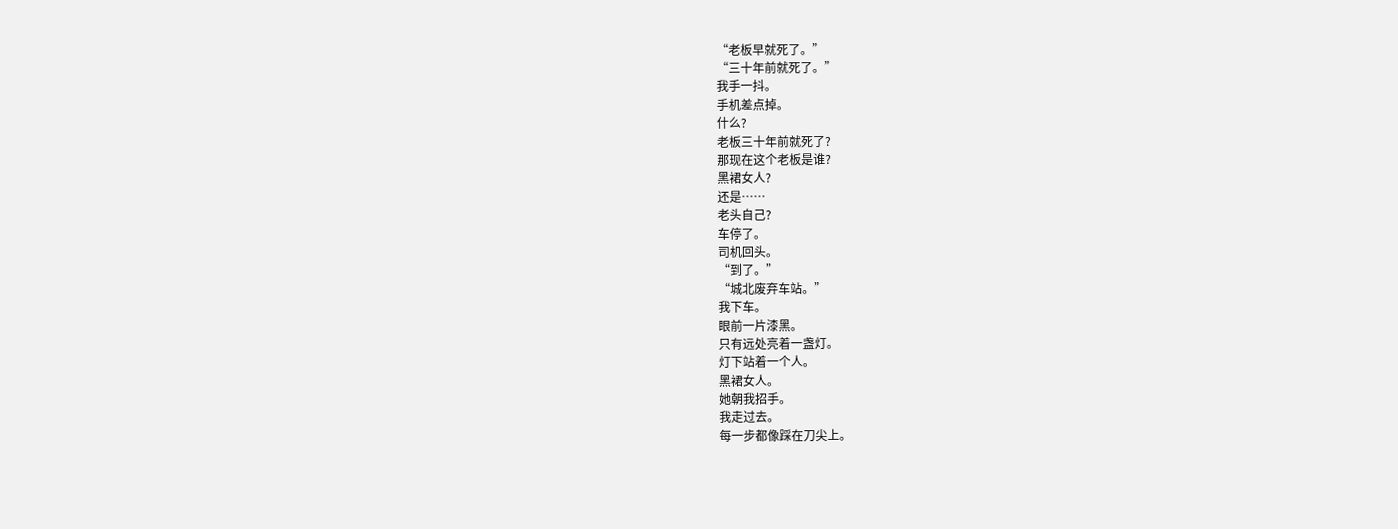“老板早就死了。”
“三十年前就死了。”
我手一抖。
手机差点掉。
什么?
老板三十年前就死了?
那现在这个老板是谁?
黑裙女人?
还是……
老头自己?
车停了。
司机回头。
“到了。”
“城北废弃车站。”
我下车。
眼前一片漆黑。
只有远处亮着一盏灯。
灯下站着一个人。
黑裙女人。
她朝我招手。
我走过去。
每一步都像踩在刀尖上。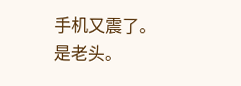手机又震了。
是老头。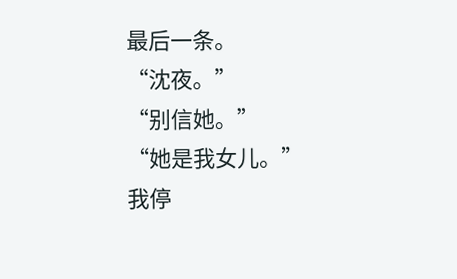最后一条。
“沈夜。”
“别信她。”
“她是我女儿。”
我停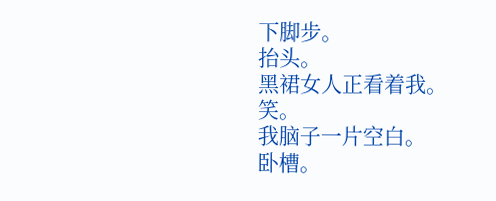下脚步。
抬头。
黑裙女人正看着我。
笑。
我脑子一片空白。
卧槽。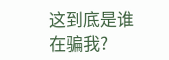这到底是谁在骗我?